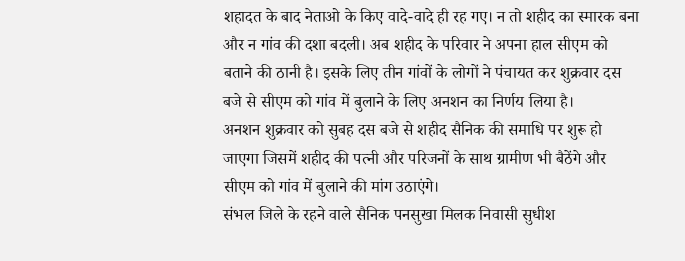शहादत के बाद नेताओ के किए वादे-वादे ही रह गए। न तो शहीद का स्मारक बना और न गांव की दशा बदली। अब शहीद के परिवार ने अपना हाल सीएम को बताने की ठानी है। इसके लिए तीन गांवों के लोगों ने पंचायत कर शुक्रवार दस बजे से सीएम को गांव में बुलाने के लिए अनशन का निर्णय लिया है।
अनशन शुक्रवार को सुबह दस बजे से शहीद सैनिक की समाधि पर शुरू हो जाएगा जिसमें शहीद की पत्नी और परिजनों के साथ ग्रामीण भी बैठेंगे और सीएम को गांव में बुलाने की मांग उठाएंगे।
संभल जिले के रहने वाले सैनिक पनसुखा मिलक निवासी सुधीश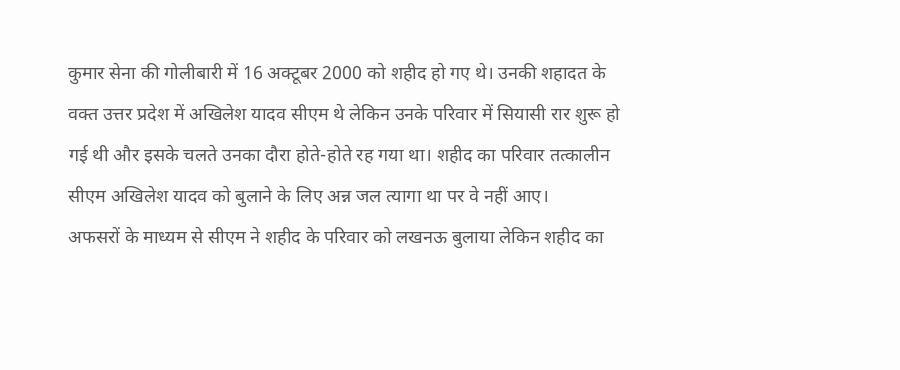कुमार सेना की गोलीबारी में 16 अक्टूबर 2000 को शहीद हो गए थे। उनकी शहादत के वक्त उत्तर प्रदेश में अखिलेश यादव सीएम थे लेकिन उनके परिवार में सियासी रार शुरू हो गई थी और इसके चलते उनका दौरा होते-होते रह गया था। शहीद का परिवार तत्कालीन सीएम अखिलेश यादव को बुलाने के लिए अन्न जल त्यागा था पर वे नहीं आए।
अफसरों के माध्यम से सीएम ने शहीद के परिवार को लखनऊ बुलाया लेकिन शहीद का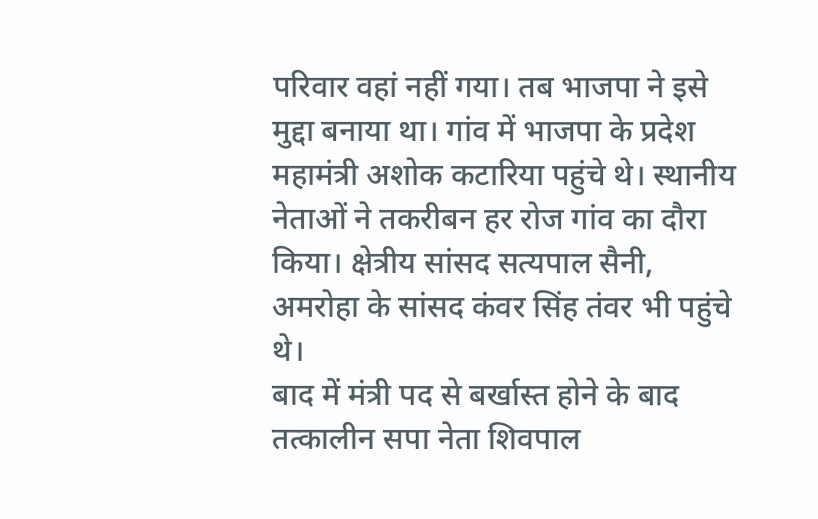परिवार वहां नहीं गया। तब भाजपा ने इसे मुद्दा बनाया था। गांव में भाजपा के प्रदेश महामंत्री अशोक कटारिया पहुंचे थे। स्थानीय नेताओं ने तकरीबन हर रोज गांव का दौरा किया। क्षेत्रीय सांसद सत्यपाल सैनी, अमरोहा के सांसद कंवर सिंह तंवर भी पहुंचे थे।
बाद में मंत्री पद से बर्खास्त होने के बाद तत्कालीन सपा नेता शिवपाल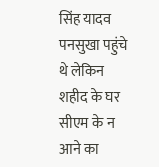सिंह यादव पनसुखा पहुंचे थे लेकिन शहीद के घर सीएम के न आने का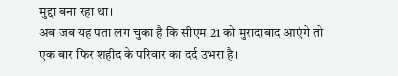मुद्दा बना रहा था।
अब जब यह पता लग चुका है कि सीएम 21 को मुरादाबाद आएंगे तो एक बार फिर शहीद के परिवार का दर्द उभरा है।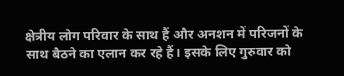क्षेत्रीय लोग परिवार के साथ हैं और अनशन में परिजनों के साथ बैठने का एलान कर रहे हैं। इसके लिए गुरुवार को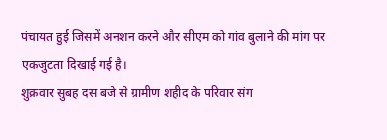पंचायत हुई जिसमें अनशन करने और सीएम को गांव बुलाने की मांग पर एकजुटता दिखाई गई है।
शुक्रवार सुबह दस बजे से ग्रामीण शहीद के परिवार संग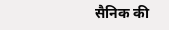सैनिक की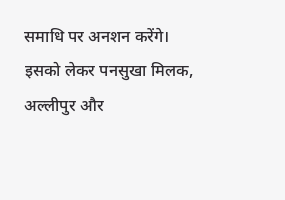समाधि पर अनशन करेंगे। इसको लेकर पनसुखा मिलक, अल्लीपुर और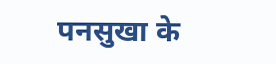पनसुखा के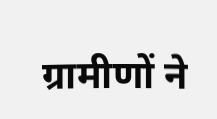ग्रामीणों ने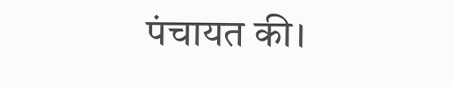पंचायत की।